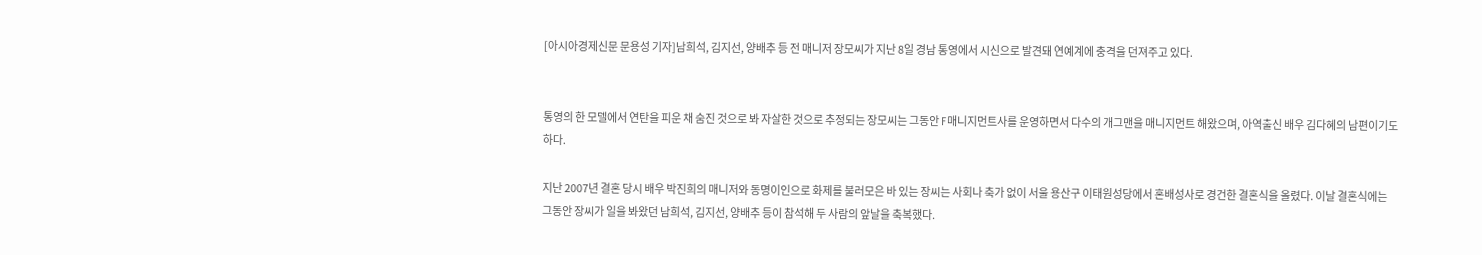[아시아경제신문 문용성 기자]남희석, 김지선, 양배추 등 전 매니저 장모씨가 지난 8일 경남 통영에서 시신으로 발견돼 연예계에 충격을 던져주고 있다.


통영의 한 모델에서 연탄을 피운 채 숨진 것으로 봐 자살한 것으로 추정되는 장모씨는 그동안 F매니지먼트사를 운영하면서 다수의 개그맨을 매니지먼트 해왔으며, 아역출신 배우 김다혜의 남편이기도 하다.

지난 2007년 결혼 당시 배우 박진희의 매니저와 동명이인으로 화제를 불러모은 바 있는 장씨는 사회나 축가 없이 서울 용산구 이태원성당에서 혼배성사로 경건한 결혼식을 올렸다. 이날 결혼식에는 그동안 장씨가 일을 봐왔던 남희석, 김지선, 양배추 등이 참석해 두 사람의 앞날을 축복했다.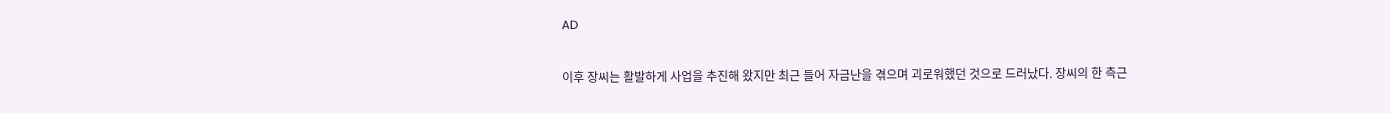AD

이후 장씨는 활발하게 사업을 추진해 왔지만 최근 들어 자금난을 겪으며 괴로워했던 것으로 드러났다. 장씨의 한 측근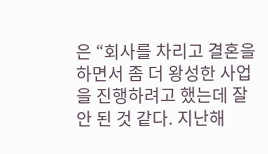은 “회사를 차리고 결혼을 하면서 좀 더 왕성한 사업을 진행하려고 했는데 잘 안 된 것 같다. 지난해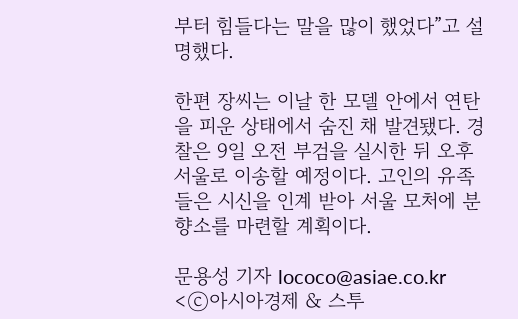부터 힘들다는 말을 많이 했었다”고 설명했다.

한편 장씨는 이날 한 모델 안에서 연탄을 피운 상태에서 숨진 채 발견됐다. 경찰은 9일 오전 부검을 실시한 뒤 오후 서울로 이송할 예정이다. 고인의 유족들은 시신을 인계 받아 서울 모처에 분향소를 마련할 계획이다.

문용성 기자 lococo@asiae.co.kr
<ⓒ아시아경제 & 스투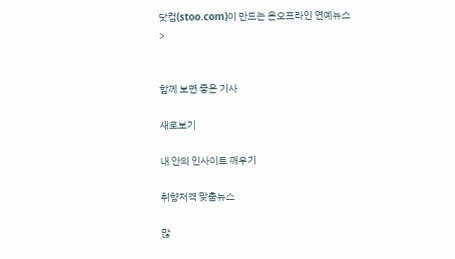닷컴(stoo.com)이 만드는 온오프라인 연예뉴스>


함께 보면 좋은 기사

새로보기

내 안의 인사이트 깨우기

취향저격 맞춤뉴스

많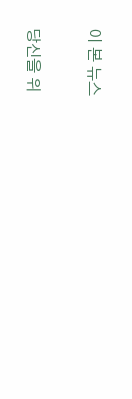이 본 뉴스

당신을 위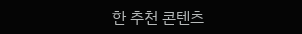한 추천 콘텐츠